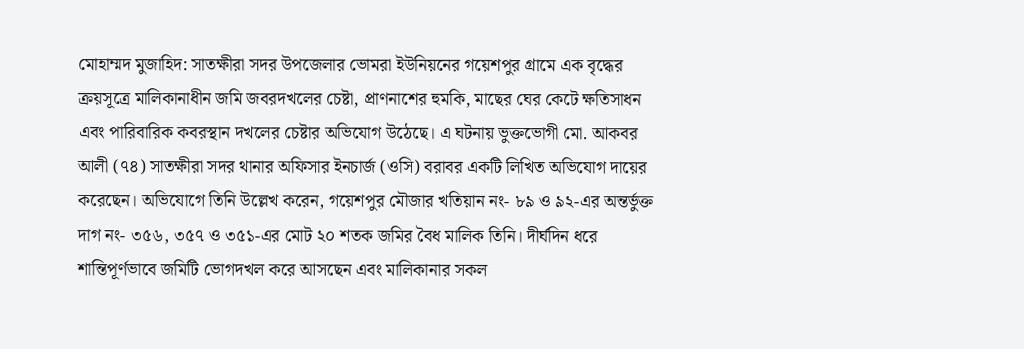মোহাম্মদ মুজাহিদ: সাতক্ষীরা সদর উপজেলার ভোমরা ইউনিয়নের গয়েশপুর গ্রামে এক বৃদ্ধের ক্রয়সূত্রে মালিকানাধীন জমি জবরদখলের চেষ্টা, প্রাণনাশের হুমকি, মাছের ঘের কেটে ক্ষতিসাধন এবং পারিবারিক কবরস্থান দখলের চেষ্টার অভিযোগ উঠেছে। এ ঘটনায় ভুক্তভোগী মো. আকবর আলী (৭৪) সাতক্ষীরা সদর থানার অফিসার ইনচার্জ (ওসি) বরাবর একটি লিখিত অভিযোগ দায়ের করেছেন। অভিযোগে তিনি উল্লেখ করেন, গয়েশপুর মৌজার খতিয়ান নং- ৮৯ ও ৯২-এর অন্তর্ভুক্ত দাগ নং- ৩৫৬, ৩৫৭ ও ৩৫১-এর মোট ২০ শতক জমির বৈধ মালিক তিনি। দীর্ঘদিন ধরে শান্তিপূর্ণভাবে জমিটি ভোগদখল করে আসছেন এবং মালিকানার সকল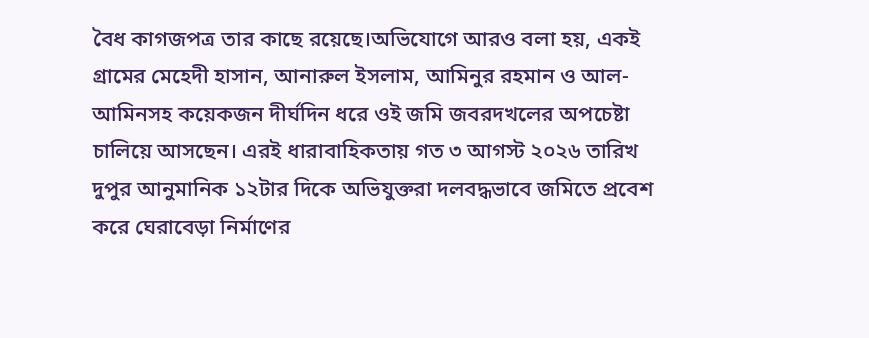বৈধ কাগজপত্র তার কাছে রয়েছে।অভিযোগে আরও বলা হয়, একই গ্রামের মেহেদী হাসান, আনারুল ইসলাম, আমিনুর রহমান ও আল-আমিনসহ কয়েকজন দীর্ঘদিন ধরে ওই জমি জবরদখলের অপচেষ্টা চালিয়ে আসছেন। এরই ধারাবাহিকতায় গত ৩ আগস্ট ২০২৬ তারিখ দুপুর আনুমানিক ১২টার দিকে অভিযুক্তরা দলবদ্ধভাবে জমিতে প্রবেশ করে ঘেরাবেড়া নির্মাণের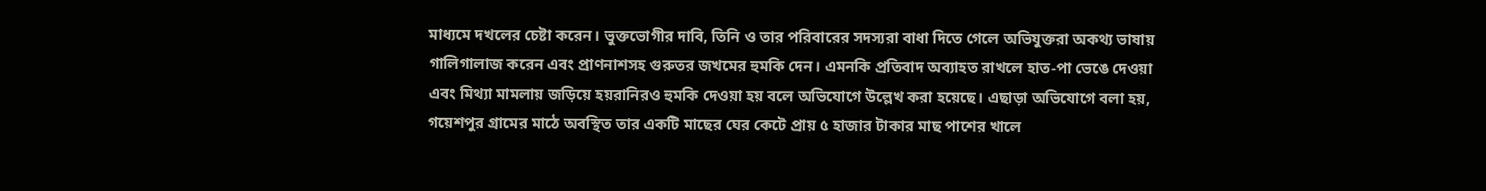মাধ্যমে দখলের চেষ্টা করেন। ভুক্তভোগীর দাবি, তিনি ও তার পরিবারের সদস্যরা বাধা দিতে গেলে অভিযুক্তরা অকথ্য ভাষায় গালিগালাজ করেন এবং প্রাণনাশসহ গুরুতর জখমের হুমকি দেন। এমনকি প্রতিবাদ অব্যাহত রাখলে হাত-পা ভেঙে দেওয়া এবং মিথ্যা মামলায় জড়িয়ে হয়রানিরও হুমকি দেওয়া হয় বলে অভিযোগে উল্লেখ করা হয়েছে। এছাড়া অভিযোগে বলা হয়, গয়েশপুর গ্রামের মাঠে অবস্থিত তার একটি মাছের ঘের কেটে প্রায় ৫ হাজার টাকার মাছ পাশের খালে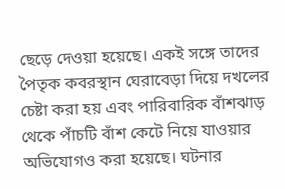ছেড়ে দেওয়া হয়েছে। একই সঙ্গে তাদের পৈতৃক কবরস্থান ঘেরাবেড়া দিয়ে দখলের চেষ্টা করা হয় এবং পারিবারিক বাঁশঝাড় থেকে পাঁচটি বাঁশ কেটে নিয়ে যাওয়ার অভিযোগও করা হয়েছে। ঘটনার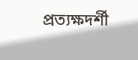প্রত্যক্ষদর্শী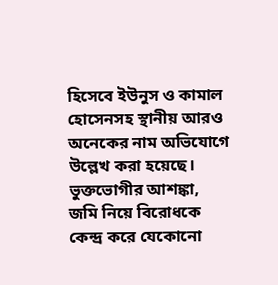হিসেবে ইউনুস ও কামাল হোসেনসহ স্থানীয় আরও অনেকের নাম অভিযোগে উল্লেখ করা হয়েছে। ভুক্তভোগীর আশঙ্কা, জমি নিয়ে বিরোধকে কেন্দ্র করে যেকোনো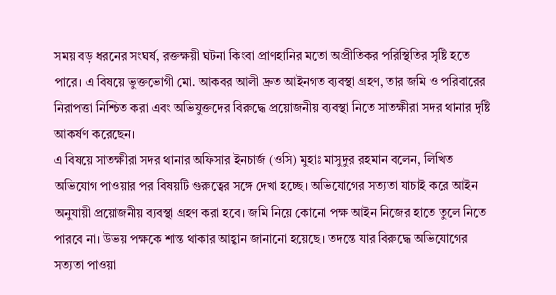সময় বড় ধরনের সংঘর্ষ, রক্তক্ষয়ী ঘটনা কিংবা প্রাণহানির মতো অপ্রীতিকর পরিস্থিতির সৃষ্টি হতে পারে। এ বিষয়ে ভুক্তভোগী মো. আকবর আলী দ্রুত আইনগত ব্যবস্থা গ্রহণ, তার জমি ও পরিবারের নিরাপত্তা নিশ্চিত করা এবং অভিযুক্তদের বিরুদ্ধে প্রয়োজনীয় ব্যবস্থা নিতে সাতক্ষীরা সদর থানার দৃষ্টি আকর্ষণ করেছেন।
এ বিষয়ে সাতক্ষীরা সদর থানার অফিসার ইনচার্জ (ওসি) মুহাঃ মাসুদুর রহমান বলেন, লিখিত অভিযোগ পাওয়ার পর বিষয়টি গুরুত্বের সঙ্গে দেখা হচ্ছে। অভিযোগের সত্যতা যাচাই করে আইন অনুযায়ী প্রয়োজনীয় ব্যবস্থা গ্রহণ করা হবে। জমি নিয়ে কোনো পক্ষ আইন নিজের হাতে তুলে নিতে পারবে না। উভয় পক্ষকে শান্ত থাকার আহ্বান জানানো হয়েছে। তদন্তে যার বিরুদ্ধে অভিযোগের সত্যতা পাওয়া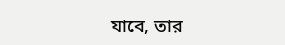যাবে, তার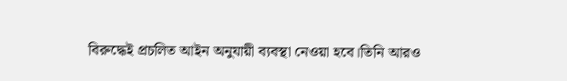বিরুদ্ধেই প্রচলিত আইন অনুযায়ী ব্যবস্থা নেওয়া হবে।তিনি আরও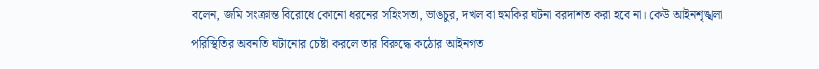বলেন, জমি সংক্রান্ত বিরোধে কোনো ধরনের সহিংসতা, ভাঙচুর, দখল বা হুমকির ঘটনা বরদাশত করা হবে না। কেউ আইনশৃঙ্খলা পরিস্থিতির অবনতি ঘটানোর চেষ্টা করলে তার বিরুদ্ধে কঠোর আইনগত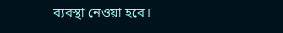ব্যবস্থা নেওয়া হবে।